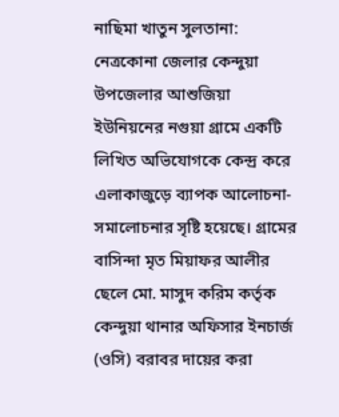নাছিমা খাতুন সুলতানা:
নেত্রকোনা জেলার কেন্দুয়া উপজেলার আশুজিয়া ইউনিয়নের নগুয়া গ্রামে একটি লিখিত অভিযোগকে কেন্দ্র করে এলাকাজুড়ে ব্যাপক আলোচনা-সমালোচনার সৃষ্টি হয়েছে। গ্রামের বাসিন্দা মৃত মিয়াফর আলীর ছেলে মো. মাসুদ করিম কর্তৃক কেন্দুয়া থানার অফিসার ইনচার্জ (ওসি) বরাবর দায়ের করা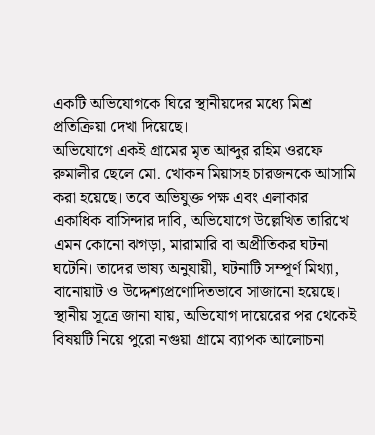একটি অভিযোগকে ঘিরে স্থানীয়দের মধ্যে মিশ্র প্রতিক্রিয়া দেখা দিয়েছে।
অভিযোগে একই গ্রামের মৃত আব্দুর রহিম ওরফে রুমালীর ছেলে মো. খোকন মিয়াসহ চারজনকে আসামি করা হয়েছে। তবে অভিযুক্ত পক্ষ এবং এলাকার একাধিক বাসিন্দার দাবি, অভিযোগে উল্লেখিত তারিখে এমন কোনো ঝগড়া, মারামারি বা অপ্রীতিকর ঘটনা ঘটেনি। তাদের ভাষ্য অনুযায়ী, ঘটনাটি সম্পূর্ণ মিথ্যা, বানোয়াট ও উদ্দেশ্যপ্রণোদিতভাবে সাজানো হয়েছে।
স্থানীয় সূত্রে জানা যায়, অভিযোগ দায়েরের পর থেকেই বিষয়টি নিয়ে পুরো নগুয়া গ্রামে ব্যাপক আলোচনা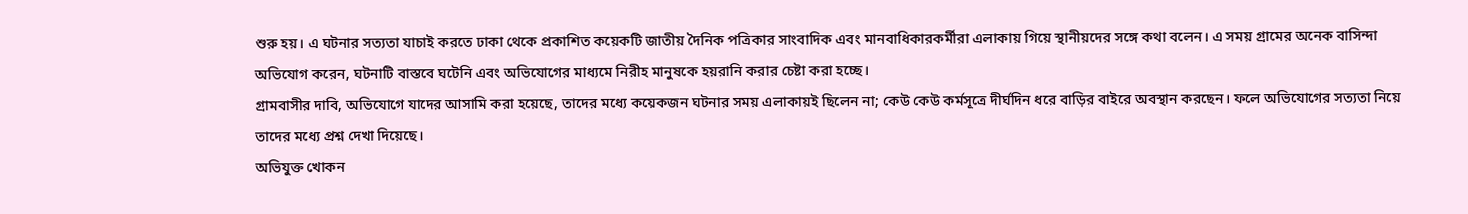শুরু হয়। এ ঘটনার সত্যতা যাচাই করতে ঢাকা থেকে প্রকাশিত কয়েকটি জাতীয় দৈনিক পত্রিকার সাংবাদিক এবং মানবাধিকারকর্মীরা এলাকায় গিয়ে স্থানীয়দের সঙ্গে কথা বলেন। এ সময় গ্রামের অনেক বাসিন্দা অভিযোগ করেন, ঘটনাটি বাস্তবে ঘটেনি এবং অভিযোগের মাধ্যমে নিরীহ মানুষকে হয়রানি করার চেষ্টা করা হচ্ছে।
গ্রামবাসীর দাবি, অভিযোগে যাদের আসামি করা হয়েছে, তাদের মধ্যে কয়েকজন ঘটনার সময় এলাকায়ই ছিলেন না; কেউ কেউ কর্মসূত্রে দীর্ঘদিন ধরে বাড়ির বাইরে অবস্থান করছেন। ফলে অভিযোগের সত্যতা নিয়ে তাদের মধ্যে প্রশ্ন দেখা দিয়েছে।
অভিযুক্ত খোকন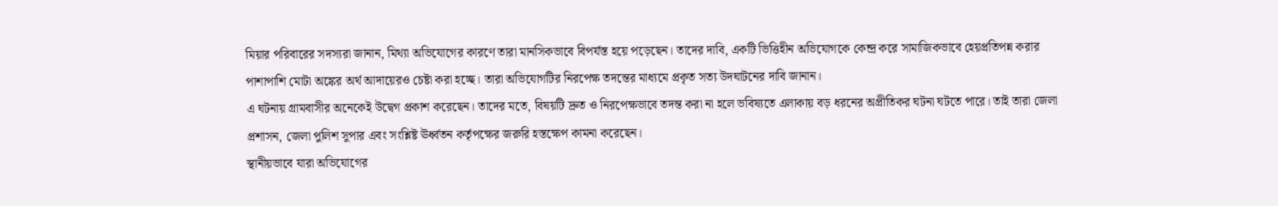মিয়ার পরিবারের সদস্যরা জানান, মিথ্যা অভিযোগের কারণে তারা মানসিকভাবে বিপর্যস্ত হয়ে পড়েছেন। তাদের দাবি, একটি ভিত্তিহীন অভিযোগকে কেন্দ্র করে সামাজিকভাবে হেয়প্রতিপন্ন করার পাশাপাশি মোটা অঙ্কের অর্থ আদায়েরও চেষ্টা করা হচ্ছে। তারা অভিযোগটির নিরপেক্ষ তদন্তের মাধ্যমে প্রকৃত সত্য উদঘাটনের দাবি জানান।
এ ঘটনায় গ্রামবাসীর অনেকেই উদ্বেগ প্রকাশ করেছেন। তাদের মতে, বিষয়টি দ্রুত ও নিরপেক্ষভাবে তদন্ত করা না হলে ভবিষ্যতে এলাকায় বড় ধরনের অপ্রীতিকর ঘটনা ঘটতে পারে। তাই তারা জেলা প্রশাসন, জেলা পুলিশ সুপার এবং সংশ্লিষ্ট ঊর্ধ্বতন কর্তৃপক্ষের জরুরি হস্তক্ষেপ কামনা করেছেন।
স্থানীয়ভাবে যারা অভিযোগের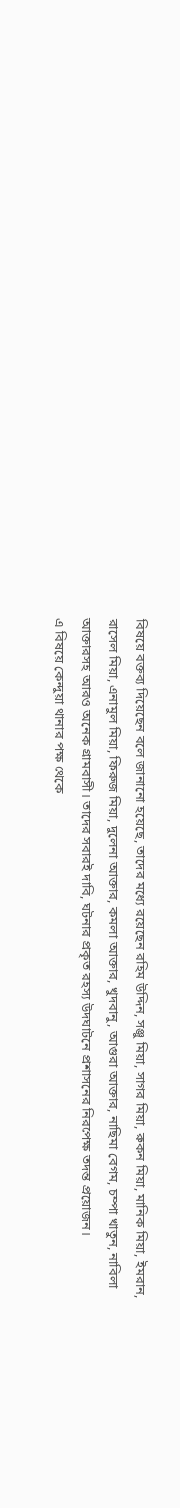বিষয়ে বক্তব্য দিয়েছেন বলে জানানো হয়েছে, তাদের মধ্যে রয়েছেন রহিম উদ্দিন, সঞ্জু মিয়া, সাগর মিয়া, রুকন মিয়া, মানিক মিয়া, ইমরান, রাসেল মিয়া, এনামুল মিয়া, ফিরুজ মিয়া, দুলেনা আক্তার, কমলা আক্তার, খুদবানু, আগুরা আক্তার, নাছিমা বেগম, চম্পা খাতুন, নাবিলা আক্তারসহ আরও অনেক গ্রামবাসী। তাদের সবারই দাবি, ঘটনার প্রকৃত রহস্য উদঘাটনে প্রশাসনের নিরপেক্ষ তদন্ত প্রয়োজন।
এ বিষয়ে কেন্দুয়া থানার পক্ষ থেকে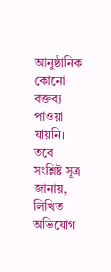আনুষ্ঠানিক কোনো বক্তব্য পাওয়া যায়নি। তবে সংশ্লিষ্ট সূত্র জানায়, লিখিত অভিযোগ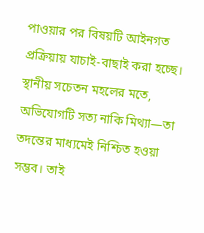পাওয়ার পর বিষয়টি আইনগত প্রক্রিয়ায় যাচাই-বাছাই করা হচ্ছে।
স্থানীয় সচেতন মহলের মতে, অভিযোগটি সত্য নাকি মিথ্যা—তা তদন্তের মাধ্যমেই নিশ্চিত হওয়া সম্ভব। তাই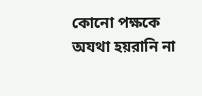কোনো পক্ষকে অযথা হয়রানি না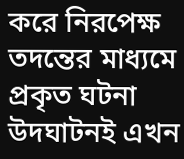করে নিরপেক্ষ তদন্তের মাধ্যমে প্রকৃত ঘটনা উদঘাটনই এখন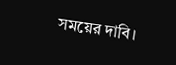সময়ের দাবি।